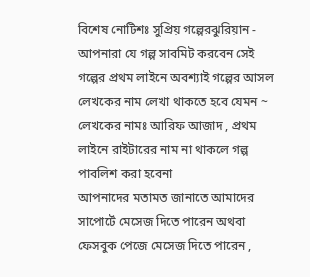বিশেষ নোটিশঃ সুপ্রিয় গল্পেরঝুরিয়ান - আপনারা যে গল্প সাবমিট করবেন সেই গল্পের প্রথম লাইনে অবশ্যাই গল্পের আসল লেখকের নাম লেখা থাকতে হবে যেমন ~ লেখকের নামঃ আরিফ আজাদ , প্রথম লাইনে রাইটারের নাম না থাকলে গল্প পাবলিশ করা হবেনা
আপনাদের মতামত জানাতে আমাদের সাপোর্টে মেসেজ দিতে পারেন অথবা ফেসবুক পেজে মেসেজ দিতে পারেন ,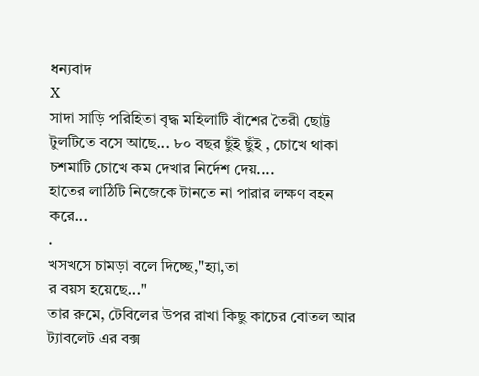ধন্যবাদ
X
সাদা সাড়ি পরিহিতা বৃদ্ধ মহিলাটি বাঁশের তৈরী ছোট্ট টুলটিতে বসে আছে... ৮০ বছর ছুঁই ছুঁই , চোখে থাকা চশমাটি চোখে কম দেখার নির্দেশ দেয়....
হাতের লাঠিটি নিজেকে টানতে না পারার লক্ষণ বহন করে...
.
খসখসে চামড়া বলে দিচ্ছে,"হ্যা,তা
র বয়স হয়েছে..."
তার রুমে, টেবিলের উপর রাখা কিছু কাচের বোতল আর ট্যাবলেট এর বক্স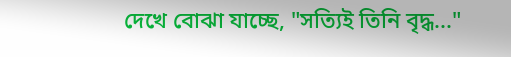দেখে বোঝা যাচ্ছে, "সত্যিই তিনি বৃদ্ধ..."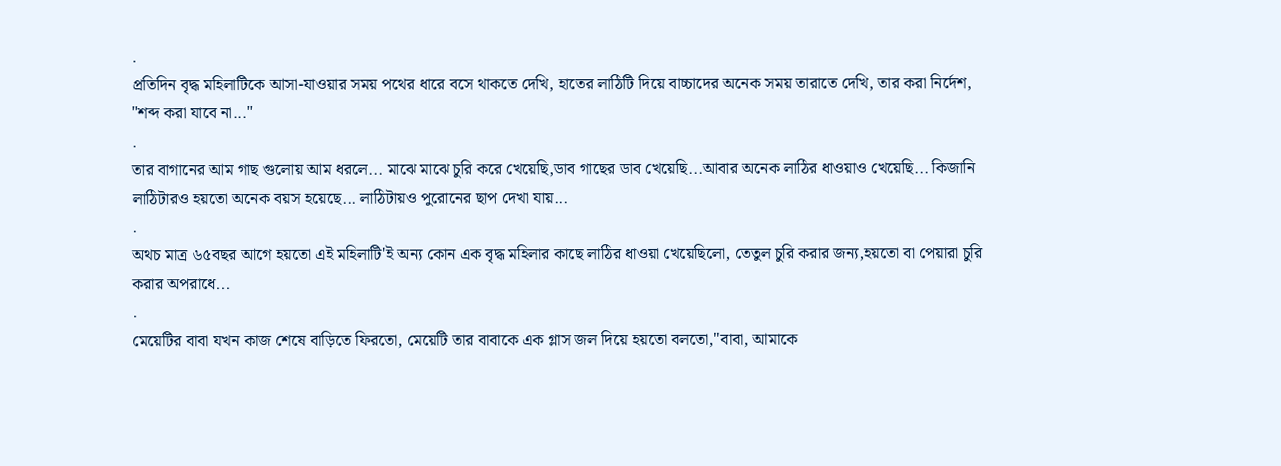.
প্রতিদিন বৃদ্ধ মহিলাটিকে আসা-যাওয়ার সময় পথের ধারে বসে থাকতে দেখি, হাতের লাঠিটি দিয়ে বাচ্চাদের অনেক সময় তারাতে দেখি, তার করা নির্দেশ, "শব্দ করা যাবে না..."
.
তার বাগানের আম গাছ গুলোয় আম ধরলে... মাঝে মাঝে চুরি করে খেয়েছি,ডাব গাছের ডাব খেয়েছি...আবার অনেক লাঠির ধাওয়াও খেয়েছি... কিজানি লাঠিটারও হয়তো অনেক বয়স হয়েছে... লাঠিটায়ও পুরোনের ছাপ দেখা যায়...
.
অথচ মাত্র ৬৫বছর আগে হয়তো এই মহিলাটি'ই অন্য কোন এক বৃদ্ধ মহিলার কাছে লাঠির ধাওয়া খেয়েছিলো, তেতুল চুরি করার জন্য,হয়তো বা পেয়ারা চুরি করার অপরাধে...
.
মেয়েটির বাবা যখন কাজ শেষে বাড়িতে ফিরতো, মেয়েটি তার বাবাকে এক গ্লাস জল দিয়ে হয়তো বলতো,"বাবা, আমাকে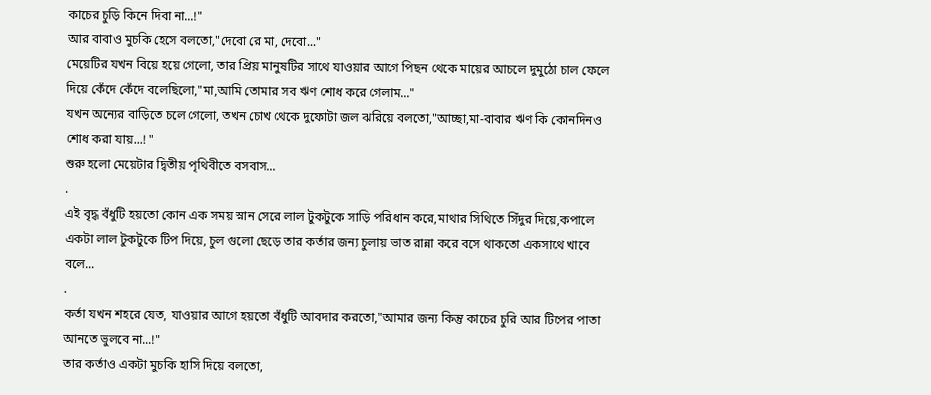কাচের চুড়ি কিনে দিবা না...!"
আর বাবাও মুচকি হেসে বলতো,"দেবো রে মা, দেবো..."
মেয়েটির যখন বিয়ে হয়ে গেলো, তার প্রিয় মানুষটির সাথে যাওয়ার আগে পিছন থেকে মায়ের আচলে দুমুঠো চাল ফেলে দিয়ে কেঁদে কেঁদে বলেছিলো,"মা,আমি তোমার সব ঋণ শোধ করে গেলাম..."
যখন অন্যের বাড়িতে চলে গেলো, তখন চোখ থেকে দুফোটা জল ঝরিয়ে বলতো,"আচ্ছা,মা-বাবার ঋণ কি কোনদিনও শোধ করা যায়...! "
শুরু হলো মেয়েটার দ্বিতীয় পৃথিবীতে বসবাস...
.
এই বৃদ্ধ বঁধুটি হয়তো কোন এক সময় স্নান সেরে লাল টুকটুকে সাড়ি পরিধান করে,মাথার সিথিতে সিঁদুর দিয়ে,কপালে একটা লাল টুকটুকে টিপ দিয়ে, চুল গুলো ছেড়ে তার কর্তার জন্য চুলায় ভাত রান্না করে বসে থাকতো একসাথে খাবে বলে...
.
কর্তা যখন শহরে যেত, যাওয়ার আগে হয়তো বঁধুটি আবদার করতো,"আমার জন্য কিন্তু কাচের চুরি আর টিপের পাতা আনতে ভুলবে না...!"
তার কর্তাও একটা মুচকি হাসি দিয়ে বলতো,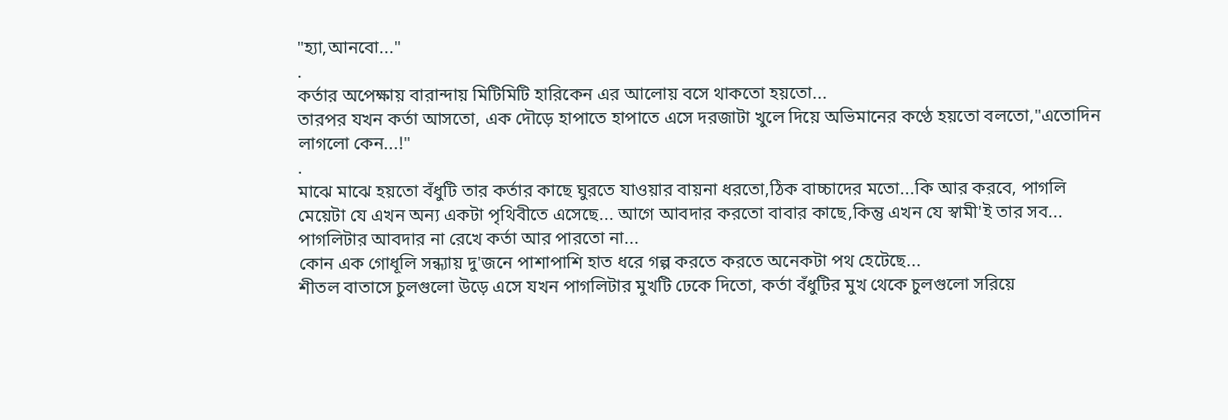"হ্যা,আনবো..."
.
কর্তার অপেক্ষায় বারান্দায় মিটিমিটি হারিকেন এর আলোয় বসে থাকতো হয়তো...
তারপর যখন কর্তা আসতো, এক দৌড়ে হাপাতে হাপাতে এসে দরজাটা খুলে দিয়ে অভিমানের কণ্ঠে হয়তো বলতো,"এতোদিন লাগলো কেন...!"
.
মাঝে মাঝে হয়তো বঁধুটি তার কর্তার কাছে ঘুরতে যাওয়ার বায়না ধরতো,ঠিক বাচ্চাদের মতো...কি আর করবে, পাগলি মেয়েটা যে এখন অন্য একটা পৃথিবীতে এসেছে... আগে আবদার করতো বাবার কাছে,কিন্তু এখন যে স্বামী'ই তার সব...
পাগলিটার আবদার না রেখে কর্তা আর পারতো না...
কোন এক গোধূলি সন্ধ্যায় দু'জনে পাশাপাশি হাত ধরে গল্প করতে করতে অনেকটা পথ হেটেছে...
শীতল বাতাসে চুলগুলো উড়ে এসে যখন পাগলিটার মুখটি ঢেকে দিতো, কর্তা বঁধুটির মুখ থেকে চুলগুলো সরিয়ে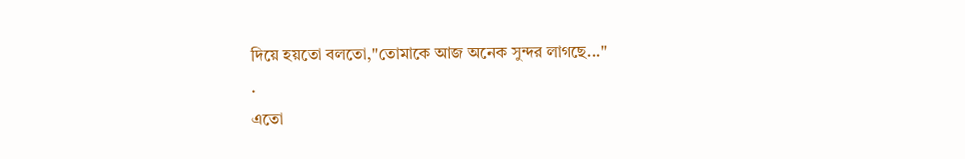দিয়ে হয়তো বলতো,"তোমাকে আজ অনেক সুন্দর লাগছে..."
.
এতো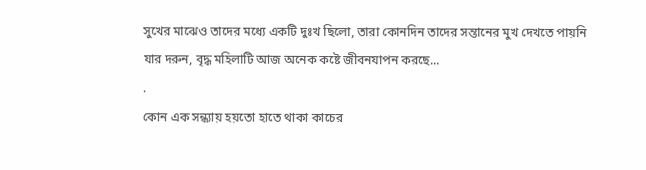সুখের মাঝেও তাদের মধ্যে একটি দুঃখ ছিলো, তারা কোনদিন তাদের সন্তানের মুখ দেখতে পায়নি যার দরুন, বৃদ্ধ মহিলাটি আজ অনেক কষ্টে জীবনযাপন করছে...
.
কোন এক সন্ধ্যায় হয়তো হাতে থাকা কাচের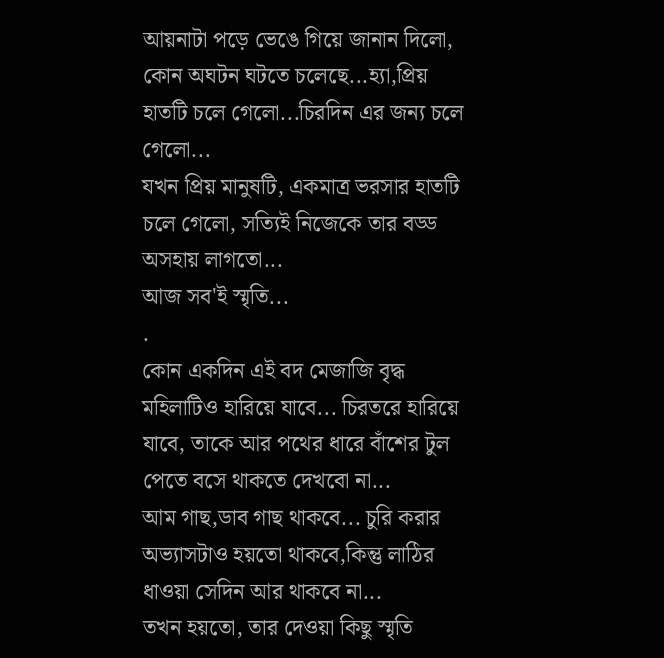আয়নাটা পড়ে ভেঙে গিয়ে জানান দিলো, কোন অঘটন ঘটতে চলেছে...হ্যা,প্রিয় হাতটি চলে গেলো...চিরদিন এর জন্য চলে গেলো...
যখন প্রিয় মানুষটি, একমাত্র ভরসার হাতটি চলে গেলো, সত্যিই নিজেকে তার বড্ড অসহায় লাগতো...
আজ সব'ই স্মৃতি...
.
কোন একদিন এই বদ মেজাজি বৃদ্ধ মহিলাটিও হারিয়ে যাবে... চিরতরে হারিয়ে যাবে, তাকে আর পথের ধারে বাঁশের টুল পেতে বসে থাকতে দেখবো না...
আম গাছ,ডাব গাছ থাকবে... চুরি করার অভ্যাসটাও হয়তো থাকবে,কিন্তু লাঠির ধাওয়া সেদিন আর থাকবে না...
তখন হয়তো, তার দেওয়া কিছু স্মৃতি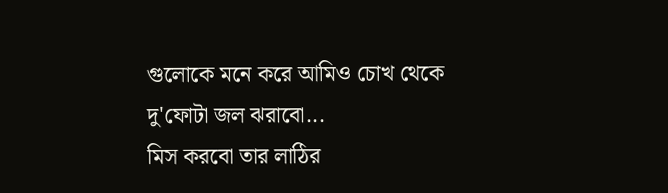গুলোকে মনে করে আমিও চোখ থেকে দু'ফোটা জল ঝরাবো...
মিস করবো তার লাঠির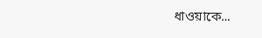ধাওয়াকে...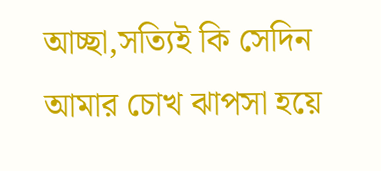আচ্ছা,সত্যিই কি সেদিন আমার চোখ ঝাপসা হয়ে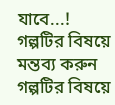যাবে...!
গল্পটির বিষয়ে মন্তব্য করুন
গল্পটির বিষয়ে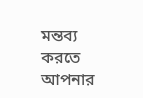মন্তব্য করতে আপনার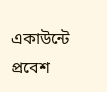একাউন্টে প্রবেশ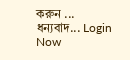করুন ... ধন্যবাদ... Login Now